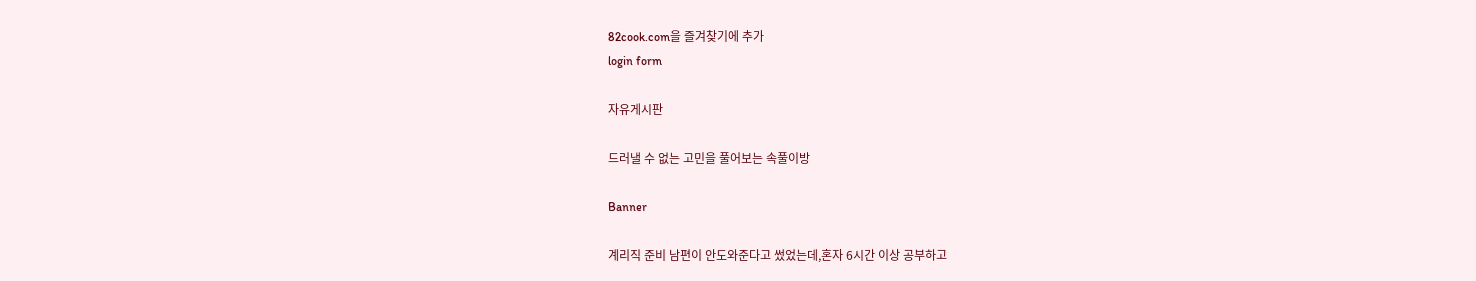82cook.com을 즐겨찾기에 추가
login form

자유게시판

드러낼 수 없는 고민을 풀어보는 속풀이방

Banner

계리직 준비 남편이 안도와준다고 썼었는데,혼자 6시간 이상 공부하고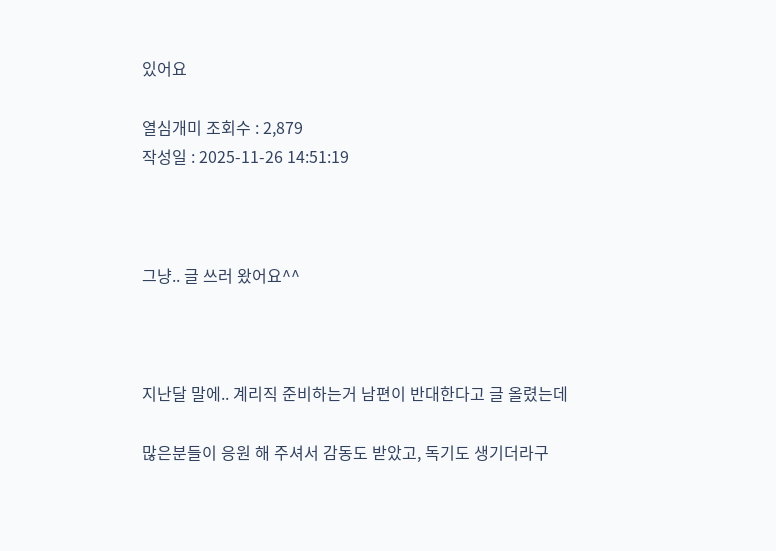있어요

열심개미 조회수 : 2,879
작성일 : 2025-11-26 14:51:19



그냥.. 글 쓰러 왔어요^^



지난달 말에.. 계리직 준비하는거 남편이 반대한다고 글 올렸는데

많은분들이 응원 해 주셔서 감동도 받았고, 독기도 생기더라구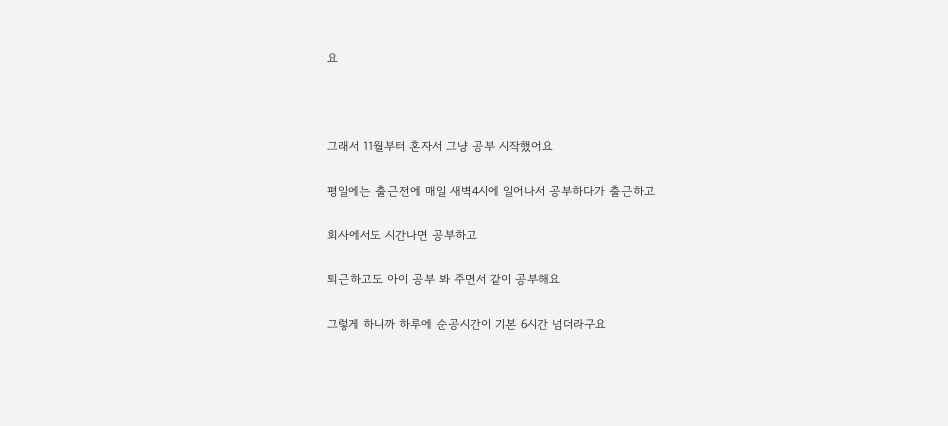요



그래서 11월부터 혼자서 그냥 공부 시작했어요

평일에는 출근전에 매일 새벽4시에 일어나서 공부하다가 출근하고

회사에서도 시간나면 공부하고

퇴근하고도 아이 공부 봐 주면서 같이 공부해요

그렇게 하니까 하루에 순공시간이 기본 6시간 넘더라구요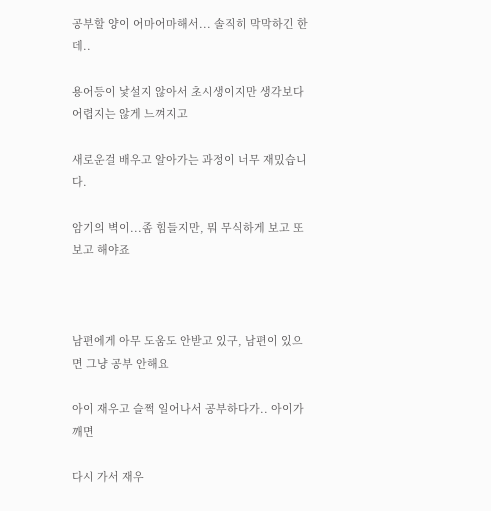공부할 양이 어마어마해서... 솔직히 막막하긴 한데..

용어등이 낯설지 않아서 초시생이지만 생각보다 어렵지는 않게 느껴지고

새로운걸 배우고 알아가는 과정이 너무 재밌습니다.

암기의 벽이...좀 힘들지만, 뭐 무식하게 보고 또 보고 해야죠



남편에게 아무 도움도 안받고 있구, 남편이 있으면 그냥 공부 안해요

아이 재우고 슬쩍 일어나서 공부하다가.. 아이가 깨면

다시 가서 재우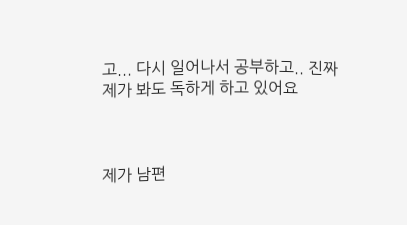고... 다시 일어나서 공부하고.. 진짜 제가 봐도 독하게 하고 있어요



제가 남편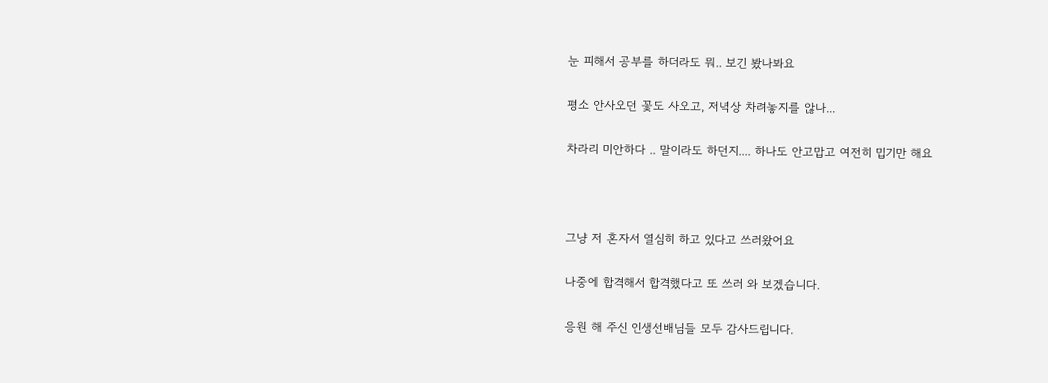눈 피해서 공부를 하더라도 뭐.. 보긴 봤나봐요

평소 안사오던 꽃도 사오고, 저녁상 차려놓지를 않나...

차라리 미안하다 .. 말이라도 하던지.... 하나도 안고맙고 여전히 밉기만 해요



그냥 저 혼자서 열심히 하고 있다고 쓰러왔어요

나중에 합격해서 합격했다고 또 쓰러 와 보겠습니다.

응원 해 주신 인생선배님들 모두 감사드립니다.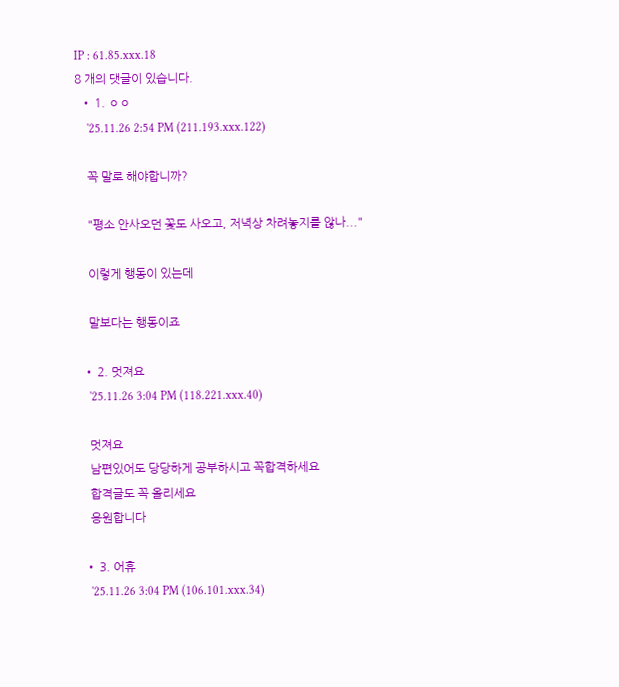IP : 61.85.xxx.18
8 개의 댓글이 있습니다.
  • 1. ㅇㅇ
    '25.11.26 2:54 PM (211.193.xxx.122)

    꼭 말로 해야합니까?

    "평소 안사오던 꽃도 사오고, 저녁상 차려놓지를 않나..."

    이렇게 행동이 있는데

    말보다는 행동이죠

  • 2. 멋져요
    '25.11.26 3:04 PM (118.221.xxx.40)

    멋져요
    남편있어도 당당하게 공부하시고 꼭합격하세요
    합격글도 꼭 올리세요
    응원합니다

  • 3. 어휴
    '25.11.26 3:04 PM (106.101.xxx.34)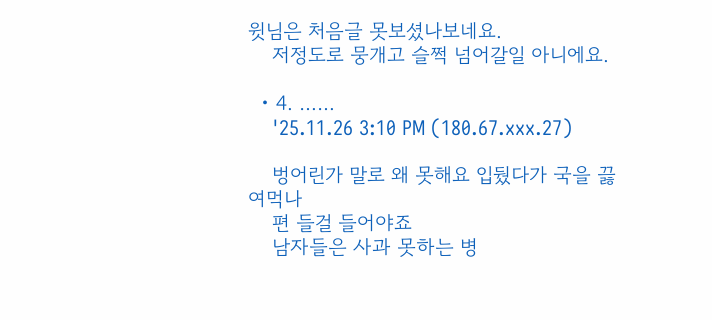윗님은 처음글 못보셨나보네요.
    저정도로 뭉개고 슬쩍 넘어갈일 아니에요.

  • 4. ……
    '25.11.26 3:10 PM (180.67.xxx.27)

    벙어린가 말로 왜 못해요 입뒀다가 국을 끓여먹나
    편 들걸 들어야죠
    남자들은 사과 못하는 병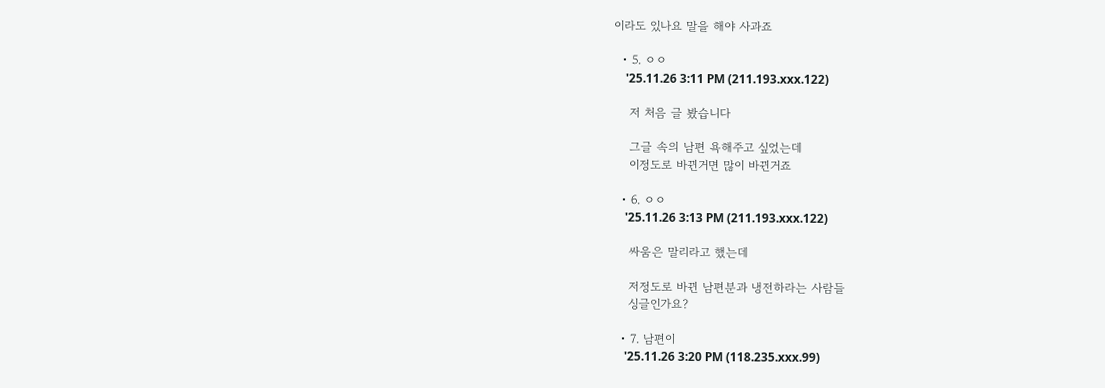이라도 있나요 말을 해야 사과죠

  • 5. ㅇㅇ
    '25.11.26 3:11 PM (211.193.xxx.122)

    저 처음 글 봤습니다

    그글 속의 남편 욕해주고 싶었는데
    이정도로 바뀐거면 많이 바뀐거죠

  • 6. ㅇㅇ
    '25.11.26 3:13 PM (211.193.xxx.122)

    싸움은 말리라고 했는데

    저정도로 바뀐 남편분과 냉전하라는 사람들
    싱글인가요?

  • 7. 남편이
    '25.11.26 3:20 PM (118.235.xxx.99)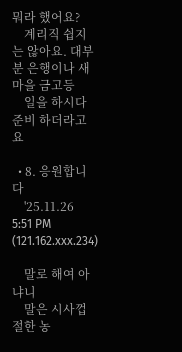뭐라 했어요?
    계리직 쉽지는 않아요. 대부분 은행이나 새마을 금고등
    일을 하시다 준비 하더라고요

  • 8. 응원합니다
    '25.11.26 5:51 PM (121.162.xxx.234)

    말로 해여 아냐니
    말은 시사껍절한 농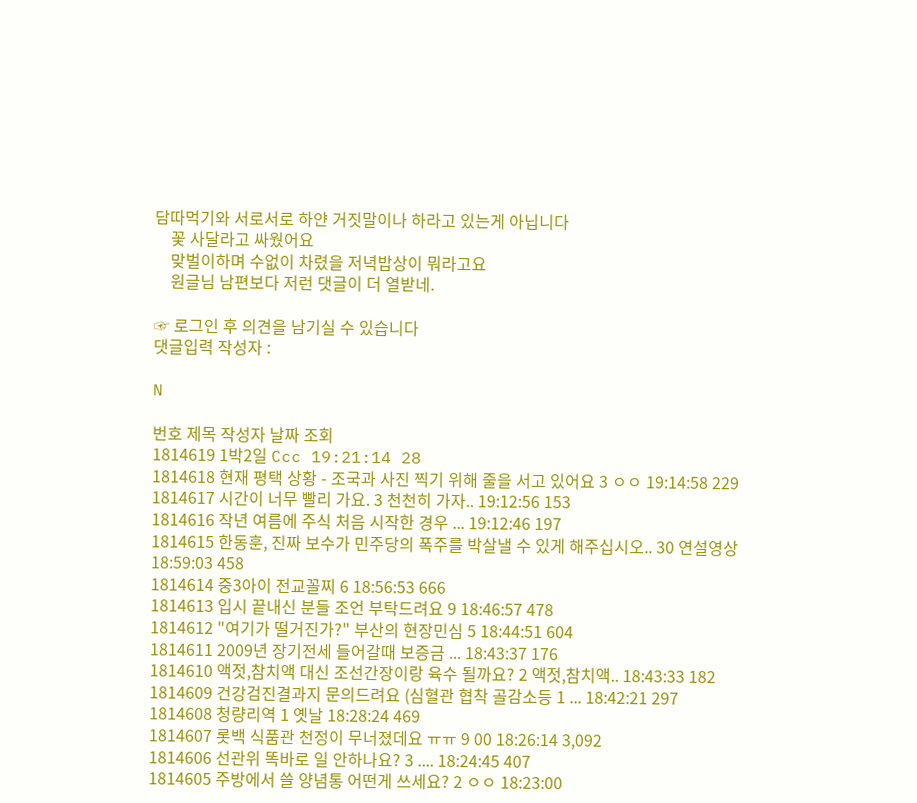담따먹기와 서로서로 하얀 거짓말이나 하라고 있는게 아닙니다
    꽃 사달라고 싸웠어요
    맞벌이하며 수없이 차렸을 저녁밥상이 뭐라고요
    원글님 남편보다 저런 댓글이 더 열받네.

☞ 로그인 후 의견을 남기실 수 있습니다
댓글입력 작성자 :

N

번호 제목 작성자 날짜 조회
1814619 1박2일 Ccc 19:21:14 28
1814618 현재 평택 상황 - 조국과 사진 찍기 위해 줄을 서고 있어요 3 ㅇㅇ 19:14:58 229
1814617 시간이 너무 빨리 가요. 3 천천히 가자.. 19:12:56 153
1814616 작년 여름에 주식 처음 시작한 경우 ... 19:12:46 197
1814615 한동훈, 진짜 보수가 민주당의 폭주를 박살낼 수 있게 해주십시오.. 30 연설영상 18:59:03 458
1814614 중3아이 전교꼴찌 6 18:56:53 666
1814613 입시 끝내신 분들 조언 부탁드려요 9 18:46:57 478
1814612 "여기가 떨거진가?" 부산의 현장민심 5 18:44:51 604
1814611 2009년 장기전세 들어갈때 보증금 ... 18:43:37 176
1814610 액젓,참치액 대신 조선간장이랑 육수 될까요? 2 액젓,참치액.. 18:43:33 182
1814609 건강검진결과지 문의드려요 (심혈관 협착 골감소등 1 ... 18:42:21 297
1814608 청량리역 1 옛날 18:28:24 469
1814607 롯백 식품관 천정이 무너졌데요 ㅠㅠ 9 00 18:26:14 3,092
1814606 선관위 똑바로 일 안하나요? 3 .... 18:24:45 407
1814605 주방에서 쓸 양념통 어떤게 쓰세요? 2 ㅇㅇ 18:23:00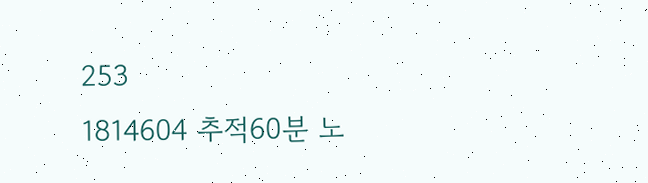253
1814604 추적60분 노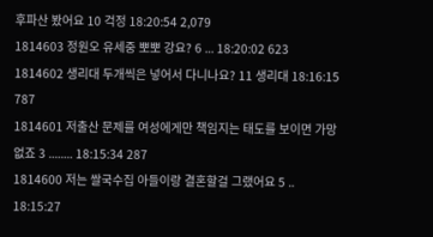후파산 봤어요 10 걱정 18:20:54 2,079
1814603 정원오 유세중 뽀뽀 강요? 6 ... 18:20:02 623
1814602 생리대 두개씩은 넣어서 다니나요? 11 생리대 18:16:15 787
1814601 저출산 문제를 여성에게만 책임지는 태도를 보이면 가망없죠 3 ........ 18:15:34 287
1814600 저는 쌀국수집 아들이랑 결혼할걸 그랬어요 5 .. 18:15:27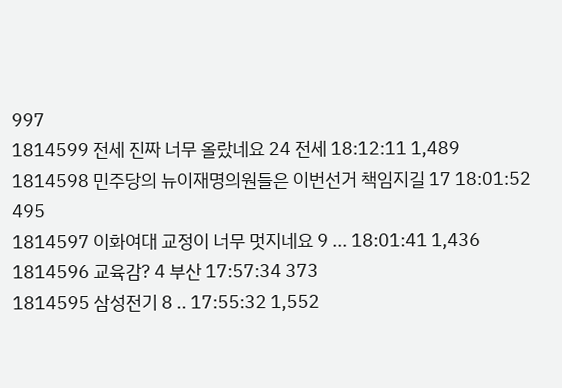997
1814599 전세 진짜 너무 올랐네요 24 전세 18:12:11 1,489
1814598 민주당의 뉴이재명의원들은 이번선거 책임지길 17 18:01:52 495
1814597 이화여대 교정이 너무 멋지네요 9 ... 18:01:41 1,436
1814596 교육감? 4 부산 17:57:34 373
1814595 삼성전기 8 .. 17:55:32 1,552